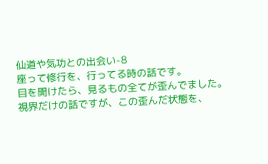仙道や気功との出会い-8
座って修行を、行ってる時の話です。
目を開けたら、見るもの全てが歪んでました。
視界だけの話ですが、この歪んだ状態を、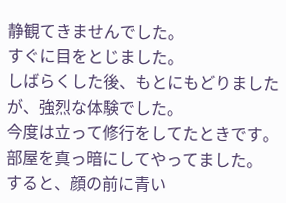静観てきませんでした。
すぐに目をとじました。
しばらくした後、もとにもどりましたが、強烈な体験でした。
今度は立って修行をしてたときです。
部屋を真っ暗にしてやってました。
すると、顔の前に青い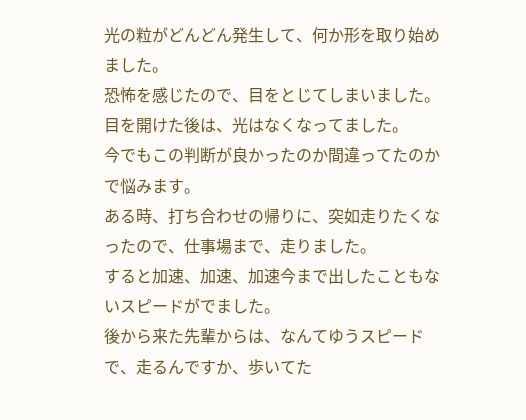光の粒がどんどん発生して、何か形を取り始めました。
恐怖を感じたので、目をとじてしまいました。
目を開けた後は、光はなくなってました。
今でもこの判断が良かったのか間違ってたのかで悩みます。
ある時、打ち合わせの帰りに、突如走りたくなったので、仕事場まで、走りました。
すると加速、加速、加速今まで出したこともないスピードがでました。
後から来た先輩からは、なんてゆうスピードで、走るんですか、歩いてた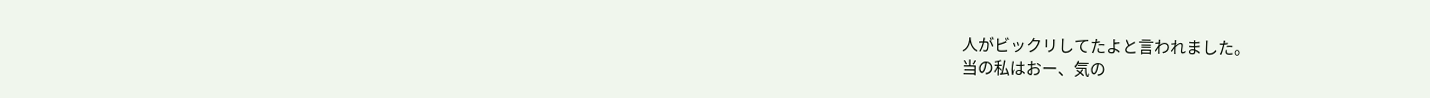人がビックリしてたよと言われました。
当の私はおー、気の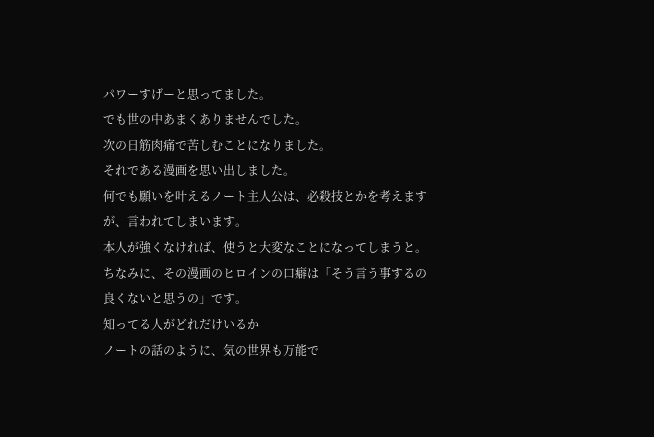パワーすげーと思ってました。
でも世の中あまくありませんでした。
次の日筋肉痛で苦しむことになりました。
それである漫画を思い出しました。
何でも願いを叶えるノート主人公は、必殺技とかを考えますが、言われてしまいます。
本人が強くなければ、使うと大変なことになってしまうと。
ちなみに、その漫画のヒロインの口癖は「そう言う事するの良くないと思うの」です。
知ってる人がどれだけいるか
ノートの話のように、気の世界も万能で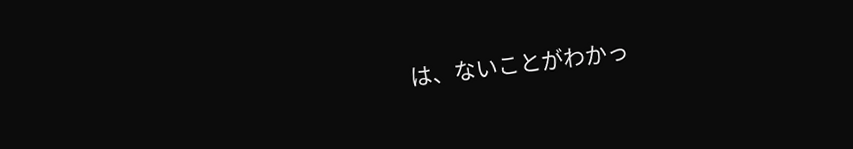は、ないことがわかっ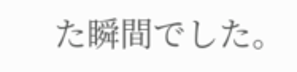た瞬間でした。